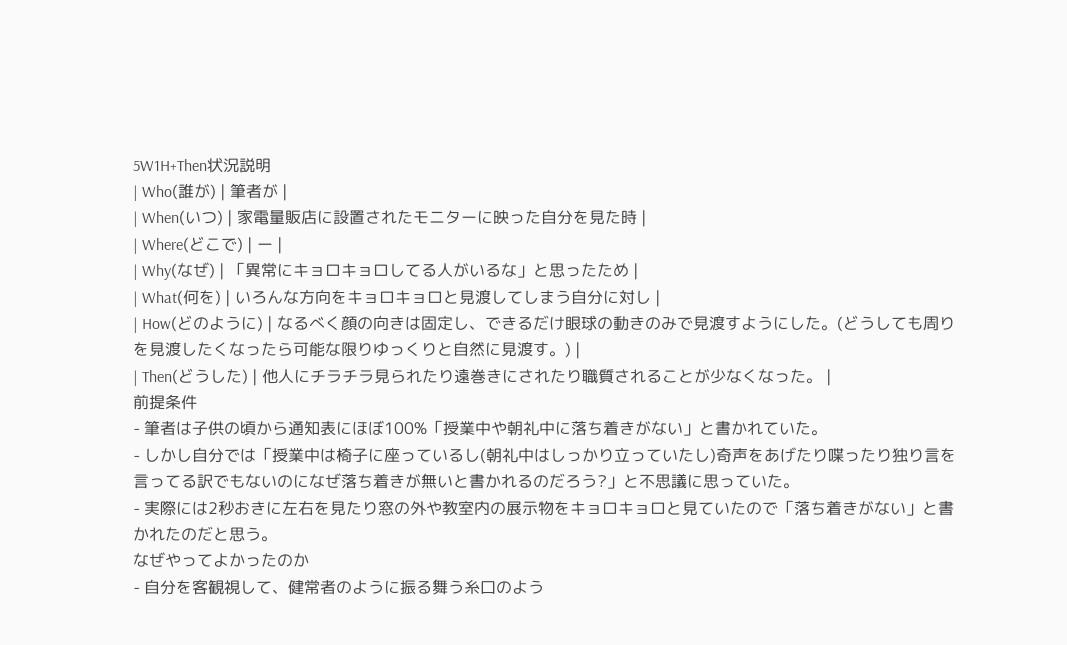5W1H+Then状況説明
| Who(誰が) | 筆者が |
| When(いつ) | 家電量販店に設置されたモニターに映った自分を見た時 |
| Where(どこで) | ー |
| Why(なぜ) | 「異常にキョロキョロしてる人がいるな」と思ったため |
| What(何を) | いろんな方向をキョロキョロと見渡してしまう自分に対し |
| How(どのように) | なるべく顔の向きは固定し、できるだけ眼球の動きのみで見渡すようにした。(どうしても周りを見渡したくなったら可能な限りゆっくりと自然に見渡す。) |
| Then(どうした) | 他人にチラチラ見られたり遠巻きにされたり職質されることが少なくなった。 |
前提条件
- 筆者は子供の頃から通知表にほぼ100%「授業中や朝礼中に落ち着きがない」と書かれていた。
- しかし自分では「授業中は椅子に座っているし(朝礼中はしっかり立っていたし)奇声をあげたり喋ったり独り言を言ってる訳でもないのになぜ落ち着きが無いと書かれるのだろう?」と不思議に思っていた。
- 実際には2秒おきに左右を見たり窓の外や教室内の展示物をキョロキョロと見ていたので「落ち着きがない」と書かれたのだと思う。
なぜやってよかったのか
- 自分を客観視して、健常者のように振る舞う糸口のよう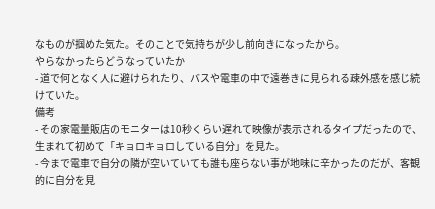なものが掴めた気た。そのことで気持ちが少し前向きになったから。
やらなかったらどうなっていたか
- 道で何となく人に避けられたり、バスや電車の中で遠巻きに見られる疎外感を感じ続けていた。
備考
- その家電量販店のモニターは10秒くらい遅れて映像が表示されるタイプだったので、生まれて初めて「キョロキョロしている自分」を見た。
- 今まで電車で自分の隣が空いていても誰も座らない事が地味に辛かったのだが、客観的に自分を見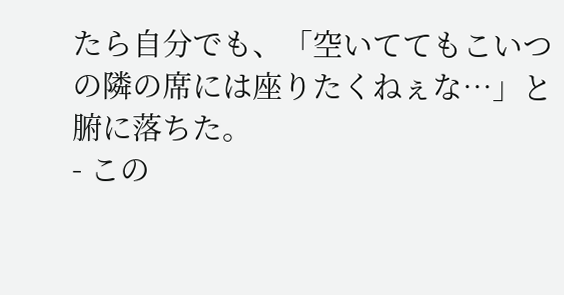たら自分でも、「空いててもこいつの隣の席には座りたくねぇな⋯」と腑に落ちた。
- この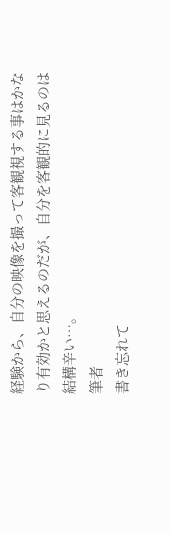経験から、自分の映像を撮って客観視する事はかなり有効かと思えるのだが、自分を客観的に見るのは結構辛い⋯。
筆者
書き忘れて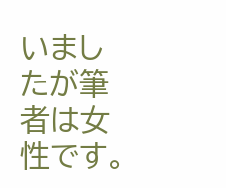いましたが筆者は女性です。